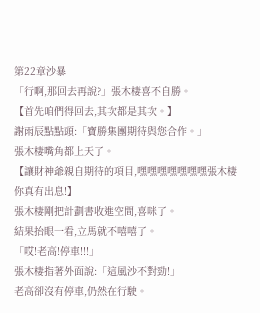第22章沙暴
「行啊,那回去再說?」張木棲喜不自勝。
【首先咱們得回去,其次都是其次。】
謝雨辰點點頭:「寶勝集團期待與您合作。」
張木棲嘴角都上天了。
【讓財神爺親自期待的項目,嘿嘿嘿嘿嘿嘿嘿張木棲你真有出息!】
張木棲剛把計劃書收進空間,喜咪了。
結果抬眼一看,立馬就不嘻嘻了。
「哎!老高!停車!!!」
張木棲指著外面說:「這風沙不對勁!」
老高卻沒有停車,仍然在行駛。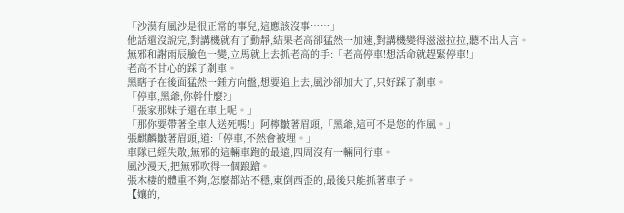「沙漠有風沙是很正常的事兒,這應該沒事……」
他話還沒說完,對講機就有了動靜,結果老高卻猛然一加速,對講機變得滋滋拉拉,聽不出人言。
無邪和謝雨辰臉色一變,立馬就上去抓老高的手:「老高停車!想活命就趕緊停車!」
老高不甘心的踩了剎車。
黑瞎子在後面猛然一錘方向盤,想要追上去,風沙卻加大了,只好踩了剎車。
「停車,黑爺,你幹什麼?」
「張家那妹子還在車上呢。」
「那你要帶著全車人送死嗎!」阿檸皺著眉頭,「黑爺,這可不是您的作風。」
張麒麟皺著眉頭,道:「停車,不然會被埋。」
車隊已經失散,無邪的這輛車跑的最遠,四周沒有一輛同行車。
風沙漫天,把無邪吹得一個踉蹌。
張木棲的體重不夠,怎麼都站不穩,東倒西歪的,最後只能抓著車子。
【孃的,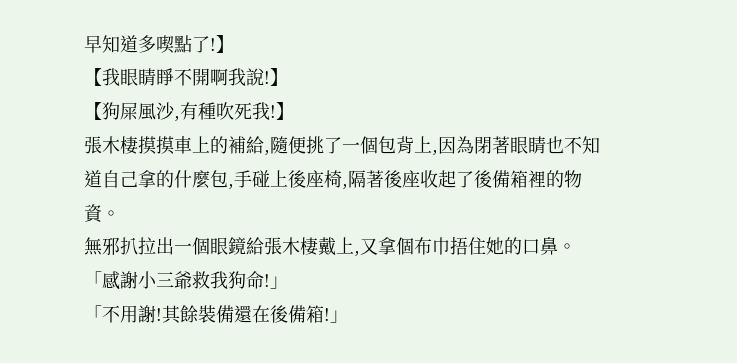早知道多喫點了!】
【我眼睛睜不開啊我說!】
【狗屎風沙,有種吹死我!】
張木棲摸摸車上的補給,隨便挑了一個包背上,因為閉著眼睛也不知道自己拿的什麼包,手碰上後座椅,隔著後座收起了後備箱裡的物資。
無邪扒拉出一個眼鏡給張木棲戴上,又拿個布巾捂住她的口鼻。
「感謝小三爺救我狗命!」
「不用謝!其餘裝備還在後備箱!」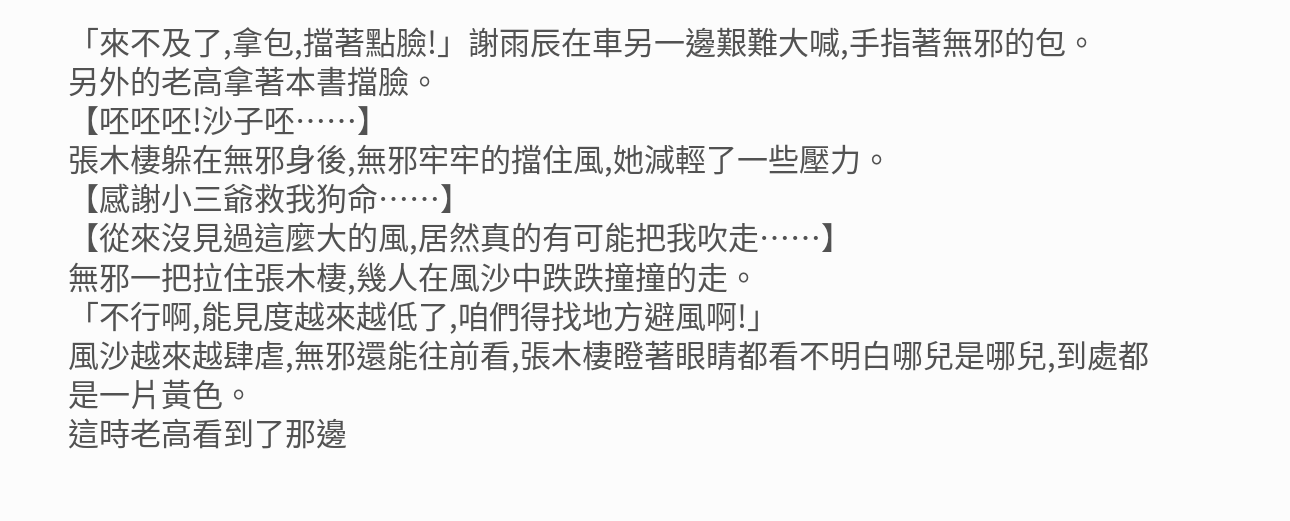「來不及了,拿包,擋著點臉!」謝雨辰在車另一邊艱難大喊,手指著無邪的包。
另外的老高拿著本書擋臉。
【呸呸呸!沙子呸……】
張木棲躲在無邪身後,無邪牢牢的擋住風,她減輕了一些壓力。
【感謝小三爺救我狗命……】
【從來沒見過這麼大的風,居然真的有可能把我吹走……】
無邪一把拉住張木棲,幾人在風沙中跌跌撞撞的走。
「不行啊,能見度越來越低了,咱們得找地方避風啊!」
風沙越來越肆虐,無邪還能往前看,張木棲瞪著眼睛都看不明白哪兒是哪兒,到處都是一片黃色。
這時老高看到了那邊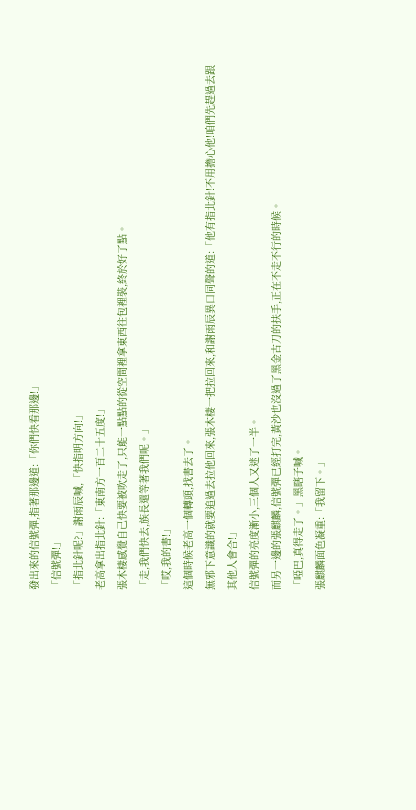發出來的信號彈,指著那邊道:「你們快看那邊!」
「信號彈!」
「指北針呢?」謝雨辰喊,「快指明方向!」
老高拿出指北針:「東南方一百二十五度!」
張木棲感覺自己快要被吹走了,只能一點點的從空間裡拿東西往包裡裝,終於好了點。
「走,我們快去,族長還等著我們呢。」
「哎,我的書!」
這個時候老高一個轉頭,找書去了。
無邪下意識的就要追過去拉他回來,張木棲一把拉回來,和謝雨辰異口同聲的道:「他有指北針!不用擔心他!咱們先趕過去跟其他人會合!」
信號彈的亮度漸小,三個人又迷了一半。
而另一邊的張麒麟,信號彈已經打完,黃沙也沒過了黑金古刀的扶手,正在不走不行的時候。
「啞巴,真得走了。」黑瞎子喊。
張麒麟面色凝重:「我留下。」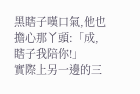黑瞎子嘆口氣,他也擔心那丫頭:「成,瞎子我陪你!」
實際上另一邊的三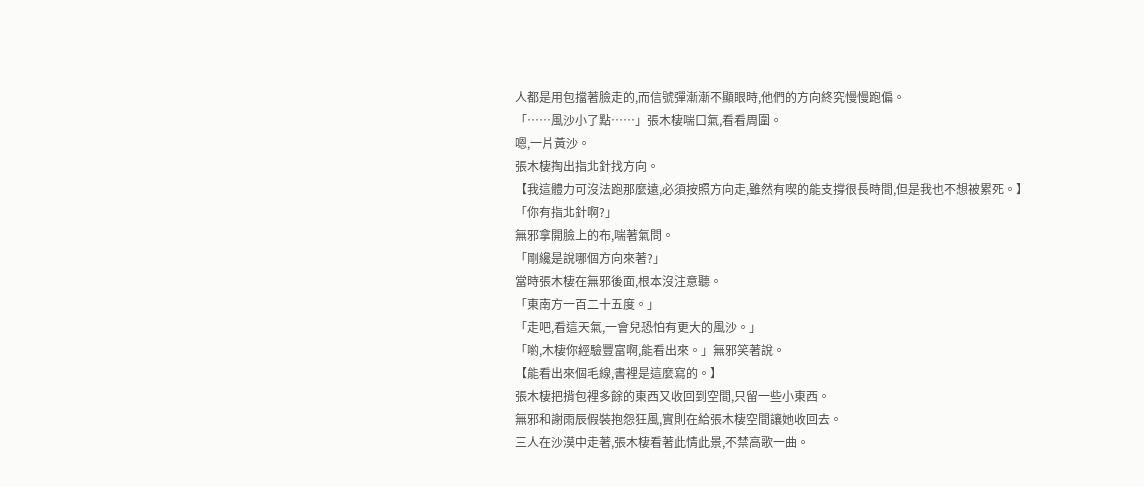人都是用包擋著臉走的,而信號彈漸漸不顯眼時,他們的方向終究慢慢跑偏。
「……風沙小了點……」張木棲喘口氣,看看周圍。
嗯,一片黃沙。
張木棲掏出指北針找方向。
【我這體力可沒法跑那麼遠,必須按照方向走,雖然有喫的能支撐很長時間,但是我也不想被累死。】
「你有指北針啊?」
無邪拿開臉上的布,喘著氣問。
「剛纔是說哪個方向來著?」
當時張木棲在無邪後面,根本沒注意聽。
「東南方一百二十五度。」
「走吧,看這天氣,一會兒恐怕有更大的風沙。」
「喲,木棲你經驗豐富啊,能看出來。」無邪笑著說。
【能看出來個毛線,書裡是這麼寫的。】
張木棲把揹包裡多餘的東西又收回到空間,只留一些小東西。
無邪和謝雨辰假裝抱怨狂風,實則在給張木棲空間讓她收回去。
三人在沙漠中走著,張木棲看著此情此景,不禁高歌一曲。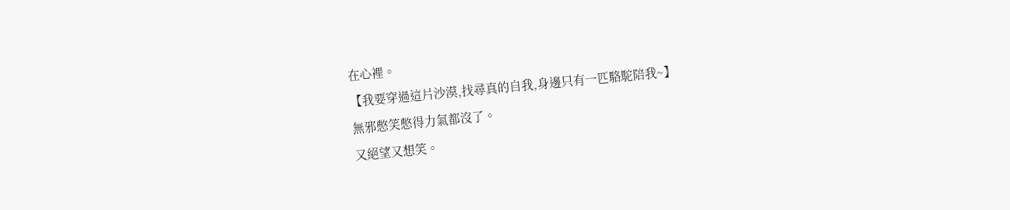在心裡。
【我要穿過這片沙漠,找尋真的自我,身邊只有一匹駱駝陪我~】
無邪憋笑憋得力氣都沒了。
又絕望又想笑。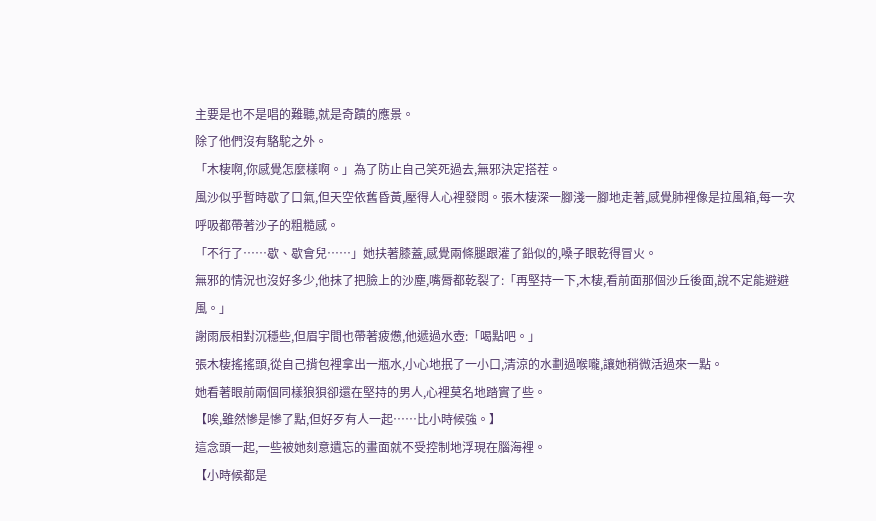主要是也不是唱的難聽,就是奇蹟的應景。
除了他們沒有駱駝之外。
「木棲啊,你感覺怎麼樣啊。」為了防止自己笑死過去,無邪決定搭茬。
風沙似乎暫時歇了口氣,但天空依舊昏黃,壓得人心裡發悶。張木棲深一腳淺一腳地走著,感覺肺裡像是拉風箱,每一次呼吸都帶著沙子的粗糙感。
「不行了……歇、歇會兒……」她扶著膝蓋,感覺兩條腿跟灌了鉛似的,嗓子眼乾得冒火。
無邪的情況也沒好多少,他抹了把臉上的沙塵,嘴脣都乾裂了:「再堅持一下,木棲,看前面那個沙丘後面,說不定能避避風。」
謝雨辰相對沉穩些,但眉宇間也帶著疲憊,他遞過水壺:「喝點吧。」
張木棲搖搖頭,從自己揹包裡拿出一瓶水,小心地抿了一小口,清涼的水劃過喉嚨,讓她稍微活過來一點。
她看著眼前兩個同樣狼狽卻還在堅持的男人,心裡莫名地踏實了些。
【唉,雖然慘是慘了點,但好歹有人一起……比小時候強。】
這念頭一起,一些被她刻意遺忘的畫面就不受控制地浮現在腦海裡。
【小時候都是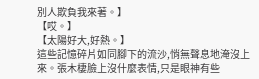別人欺負我來著。】
【哎。】
【太陽好大,好熱。】
這些記憶碎片如同腳下的流沙,悄無聲息地淹沒上來。張木棲臉上沒什麼表情,只是眼神有些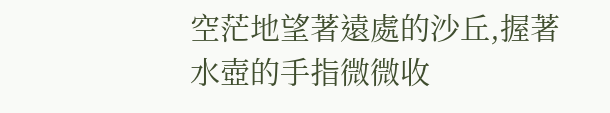空茫地望著遠處的沙丘,握著水壺的手指微微收